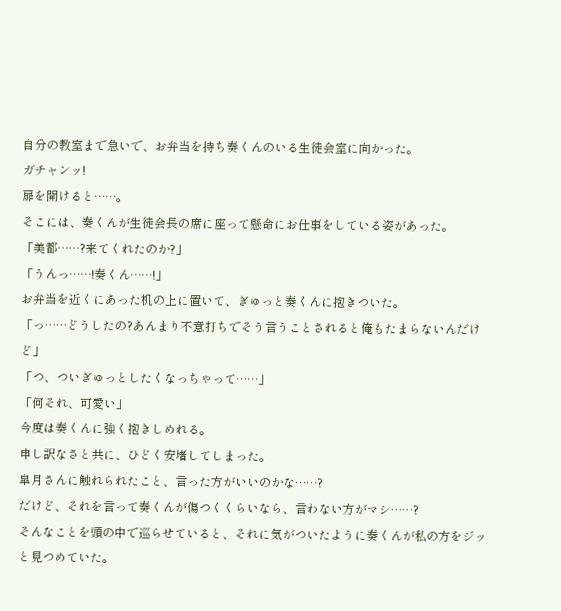自分の教室まで急いで、お弁当を持ち奏くんのいる生徒会室に向かった。
ガチャンッ!
扉を開けると……。
そこには、奏くんが生徒会長の席に座って懸命にお仕事をしている姿があった。
「美都……?来てくれたのか?」
「うんっ……!奏くん……!」
お弁当を近くにあった机の上に置いて、ぎゅっと奏くんに抱きついた。
「っ……どうしたの?あんまり不意打ちでそう言うことされると俺もたまらないんだけど」
「つ、ついぎゅっとしたくなっちゃって……」
「何それ、可愛い」
今度は奏くんに強く抱きしめれる。
申し訳なさと共に、ひどく安堵してしまった。
皐月さんに触れられたこと、言った方がいいのかな……?
だけど、それを言って奏くんが傷つくくらいなら、言わない方がマシ……?
そんなことを頭の中で巡らせていると、それに気がついたように奏くんが私の方をジッと見つめていた。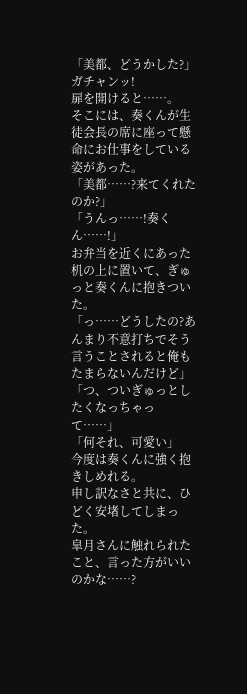「美都、どうかした?」
ガチャンッ!
扉を開けると……。
そこには、奏くんが生徒会長の席に座って懸命にお仕事をしている姿があった。
「美都……?来てくれたのか?」
「うんっ……!奏くん……!」
お弁当を近くにあった机の上に置いて、ぎゅっと奏くんに抱きついた。
「っ……どうしたの?あんまり不意打ちでそう言うことされると俺もたまらないんだけど」
「つ、ついぎゅっとしたくなっちゃって……」
「何それ、可愛い」
今度は奏くんに強く抱きしめれる。
申し訳なさと共に、ひどく安堵してしまった。
皐月さんに触れられたこと、言った方がいいのかな……?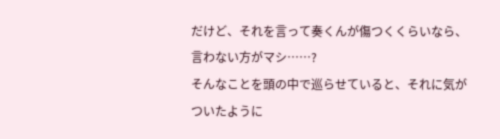だけど、それを言って奏くんが傷つくくらいなら、言わない方がマシ……?
そんなことを頭の中で巡らせていると、それに気がついたように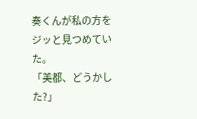奏くんが私の方をジッと見つめていた。
「美都、どうかした?」